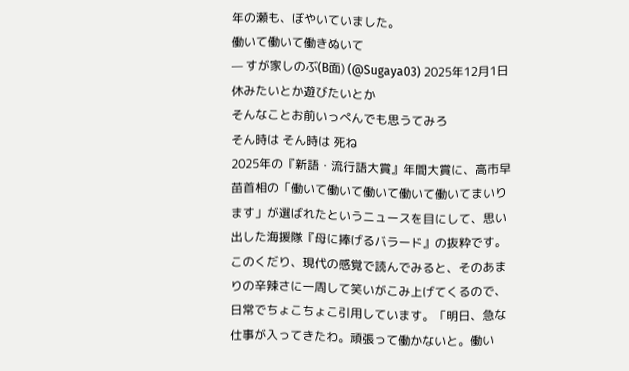年の瀬も、ぼやいていました。
働いて働いて働きぬいて
— すが家しのぶ(B面) (@Sugaya03) 2025年12月1日
休みたいとか遊びたいとか
そんなことお前いっぺんでも思うてみろ
そん時は そん時は 死ね
2025年の『新語・流行語大賞』年間大賞に、高市早苗首相の「働いて働いて働いて働いて働いてまいります」が選ばれたというニュースを目にして、思い出した海援隊『母に捧げるバラード』の抜粋です。このくだり、現代の感覚で読んでみると、そのあまりの辛辣さに一周して笑いがこみ上げてくるので、日常でちょこちょこ引用しています。「明日、急な仕事が入ってきたわ。頑張って働かないと。働い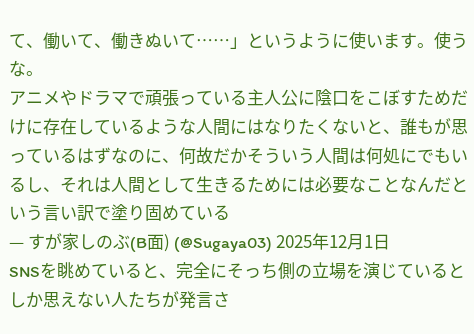て、働いて、働きぬいて……」というように使います。使うな。
アニメやドラマで頑張っている主人公に陰口をこぼすためだけに存在しているような人間にはなりたくないと、誰もが思っているはずなのに、何故だかそういう人間は何処にでもいるし、それは人間として生きるためには必要なことなんだという言い訳で塗り固めている
— すが家しのぶ(B面) (@Sugaya03) 2025年12月1日
SNSを眺めていると、完全にそっち側の立場を演じているとしか思えない人たちが発言さ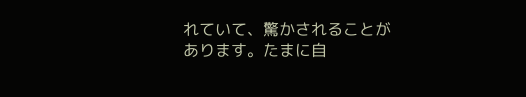れていて、驚かされることがあります。たまに自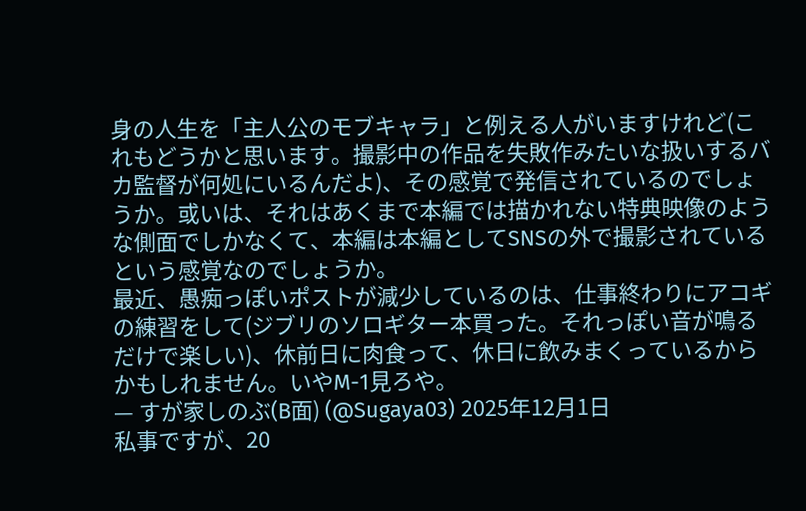身の人生を「主人公のモブキャラ」と例える人がいますけれど(これもどうかと思います。撮影中の作品を失敗作みたいな扱いするバカ監督が何処にいるんだよ)、その感覚で発信されているのでしょうか。或いは、それはあくまで本編では描かれない特典映像のような側面でしかなくて、本編は本編としてSNSの外で撮影されているという感覚なのでしょうか。
最近、愚痴っぽいポストが減少しているのは、仕事終わりにアコギの練習をして(ジブリのソロギター本買った。それっぽい音が鳴るだけで楽しい)、休前日に肉食って、休日に飲みまくっているからかもしれません。いやM-1見ろや。
— すが家しのぶ(B面) (@Sugaya03) 2025年12月1日
私事ですが、20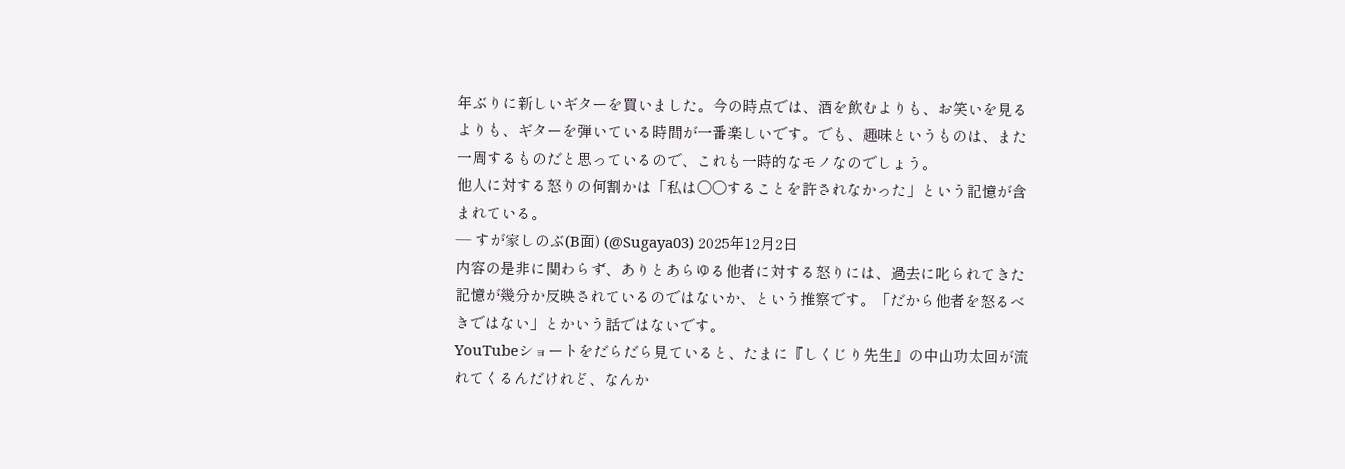年ぶりに新しいギターを買いました。今の時点では、酒を飲むよりも、お笑いを見るよりも、ギターを弾いている時間が一番楽しいです。でも、趣味というものは、また一周するものだと思っているので、これも一時的なモノなのでしょう。
他人に対する怒りの何割かは「私は〇〇することを許されなかった」という記憶が含まれている。
— すが家しのぶ(B面) (@Sugaya03) 2025年12月2日
内容の是非に関わらず、ありとあらゆる他者に対する怒りには、過去に叱られてきた記憶が幾分か反映されているのではないか、という推察です。「だから他者を怒るべきではない」とかいう話ではないです。
YouTubeショートをだらだら見ていると、たまに『しくじり先生』の中山功太回が流れてくるんだけれど、なんか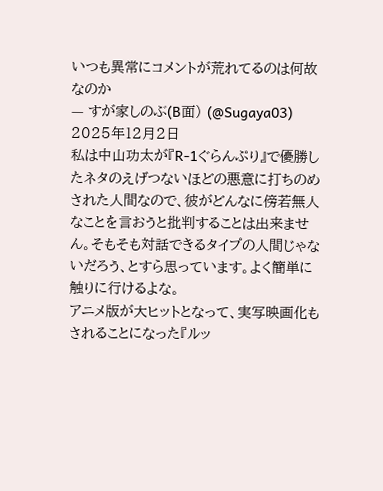いつも異常にコメントが荒れてるのは何故なのか
— すが家しのぶ(B面) (@Sugaya03) 2025年12月2日
私は中山功太が『R-1ぐらんぷり』で優勝したネタのえげつないほどの悪意に打ちのめされた人間なので、彼がどんなに傍若無人なことを言おうと批判することは出来ません。そもそも対話できるタイプの人間じゃないだろう、とすら思っています。よく簡単に触りに行けるよな。
アニメ版が大ヒットとなって、実写映画化もされることになった『ルッ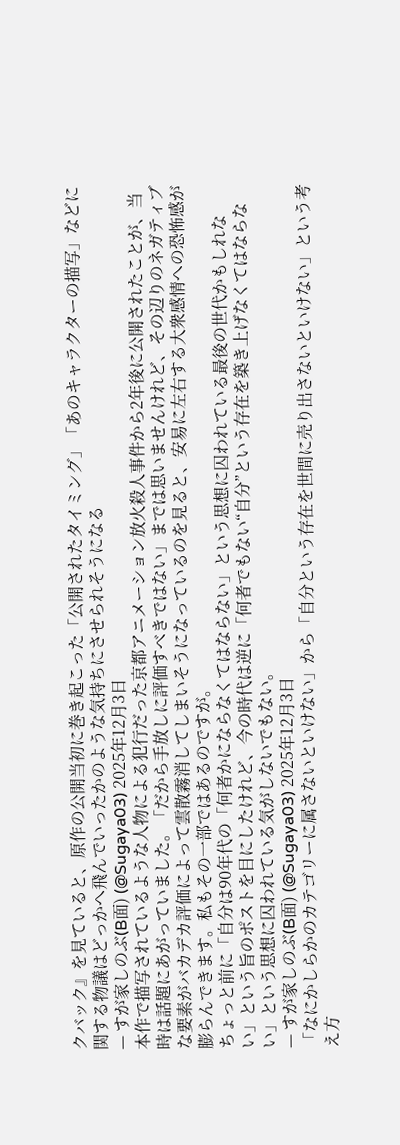クバック』を見ていると、原作の公開当初に巻き起こった「公開されたタイミング」「あのキャラクターの描写」などに関する物議はどっかへ飛んでいったかのような気持ちにさせられそうになる
— すが家しのぶ(B面) (@Sugaya03) 2025年12月3日
本作で描写されているような人物による犯行だった京都アニメーション放火殺人事件から2年後に公開されたことが、当時は話題にあがっていました。「だから手放しに評価すべきではない」までは思いませんけれど、その辺りのネガティブな要素がバカデカ評価によって雲散霧消してしまいそうになっているのを見ると、安易に左右する大衆感情への恐怖感が膨らんできます。私もその一部ではあるのですが。
ちょっと前に「自分は90年代の「何者かにならなくてはならない」という思想に囚われている最後の世代かもしれない」という旨のポストを目にしたけれど、今の時代は逆に「何者でもない“自分”という存在を築き上げなくてはならない」という思想に囚われている気がしないでもない。
— すが家しのぶ(B面) (@Sugaya03) 2025年12月3日
「なにかしらかのカテゴリーに属さないといけない」から「自分という存在を世間に売り出さないといけない」という考え方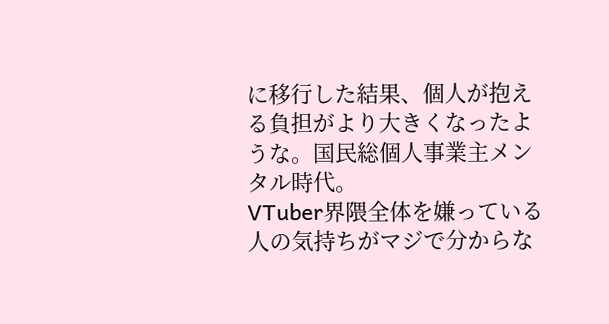に移行した結果、個人が抱える負担がより大きくなったような。国民総個人事業主メンタル時代。
VTuber界隈全体を嫌っている人の気持ちがマジで分からな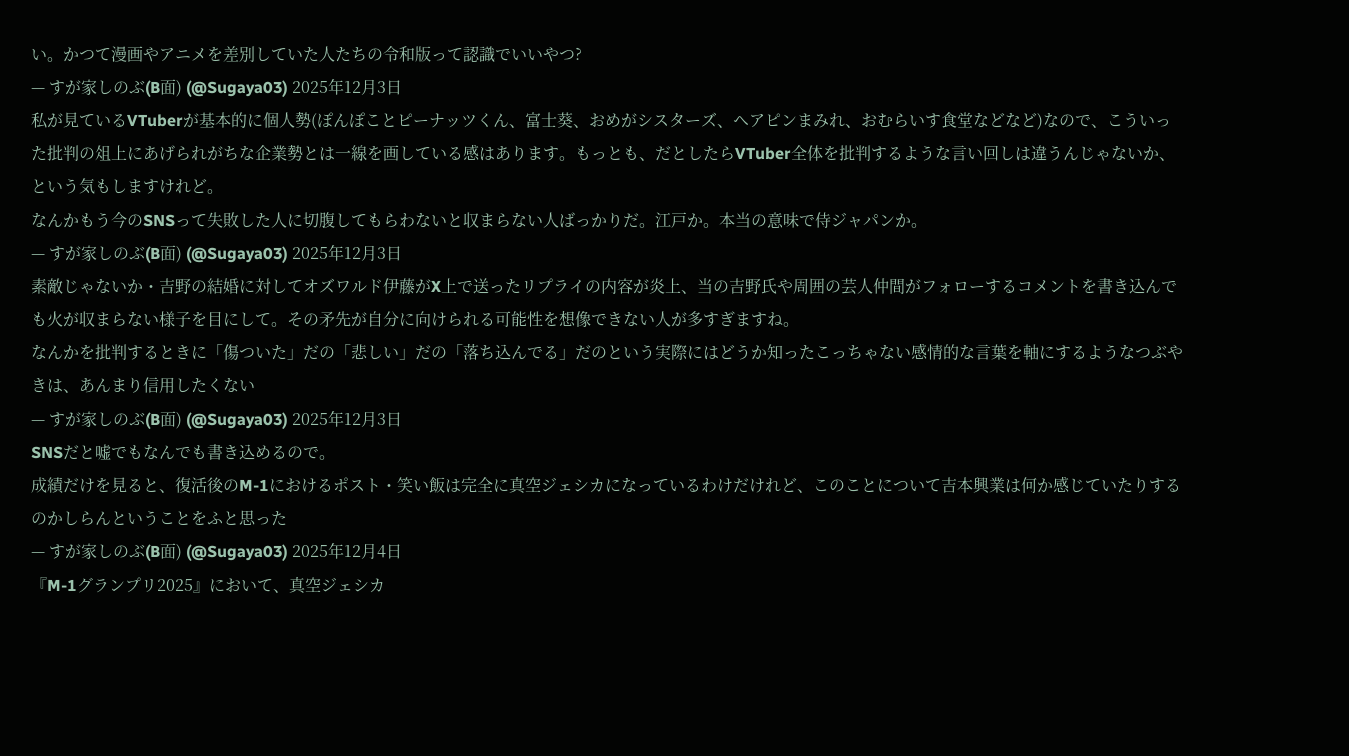い。かつて漫画やアニメを差別していた人たちの令和版って認識でいいやつ?
— すが家しのぶ(B面) (@Sugaya03) 2025年12月3日
私が見ているVTuberが基本的に個人勢(ぽんぽことピーナッツくん、富士葵、おめがシスターズ、ヘアピンまみれ、おむらいす食堂などなど)なので、こういった批判の俎上にあげられがちな企業勢とは一線を画している感はあります。もっとも、だとしたらVTuber全体を批判するような言い回しは違うんじゃないか、という気もしますけれど。
なんかもう今のSNSって失敗した人に切腹してもらわないと収まらない人ばっかりだ。江戸か。本当の意味で侍ジャパンか。
— すが家しのぶ(B面) (@Sugaya03) 2025年12月3日
素敵じゃないか・吉野の結婚に対してオズワルド伊藤がX上で送ったリプライの内容が炎上、当の吉野氏や周囲の芸人仲間がフォローするコメントを書き込んでも火が収まらない様子を目にして。その矛先が自分に向けられる可能性を想像できない人が多すぎますね。
なんかを批判するときに「傷ついた」だの「悲しい」だの「落ち込んでる」だのという実際にはどうか知ったこっちゃない感情的な言葉を軸にするようなつぶやきは、あんまり信用したくない
— すが家しのぶ(B面) (@Sugaya03) 2025年12月3日
SNSだと嘘でもなんでも書き込めるので。
成績だけを見ると、復活後のM-1におけるポスト・笑い飯は完全に真空ジェシカになっているわけだけれど、このことについて吉本興業は何か感じていたりするのかしらんということをふと思った
— すが家しのぶ(B面) (@Sugaya03) 2025年12月4日
『M-1グランプリ2025』において、真空ジェシカ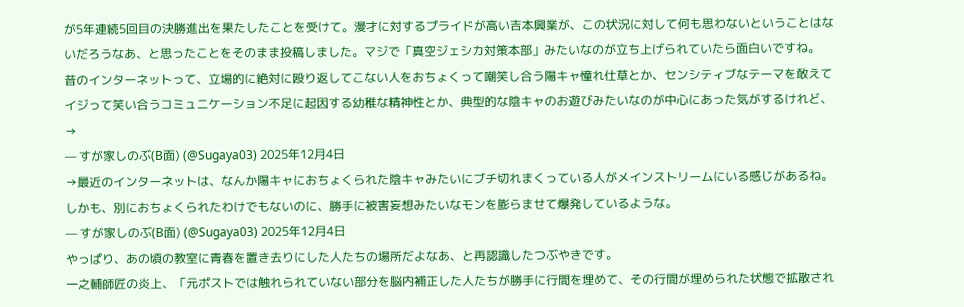が5年連続5回目の決勝進出を果たしたことを受けて。漫才に対するプライドが高い吉本興業が、この状況に対して何も思わないということはないだろうなあ、と思ったことをそのまま投稿しました。マジで「真空ジェシカ対策本部」みたいなのが立ち上げられていたら面白いですね。
昔のインターネットって、立場的に絶対に殴り返してこない人をおちょくって嘲笑し合う陽キャ憧れ仕草とか、センシティブなテーマを敢えてイジって笑い合うコミュニケーション不足に起因する幼稚な精神性とか、典型的な陰キャのお遊びみたいなのが中心にあった気がするけれど、→
— すが家しのぶ(B面) (@Sugaya03) 2025年12月4日
→最近のインターネットは、なんか陽キャにおちょくられた陰キャみたいにブチ切れまくっている人がメインストリームにいる感じがあるね。しかも、別におちょくられたわけでもないのに、勝手に被害妄想みたいなモンを膨らませて爆発しているような。
— すが家しのぶ(B面) (@Sugaya03) 2025年12月4日
やっぱり、あの頃の教室に青春を置き去りにした人たちの場所だよなあ、と再認識したつぶやきです。
一之輔師匠の炎上、「元ポストでは触れられていない部分を脳内補正した人たちが勝手に行間を埋めて、その行間が埋められた状態で拡散され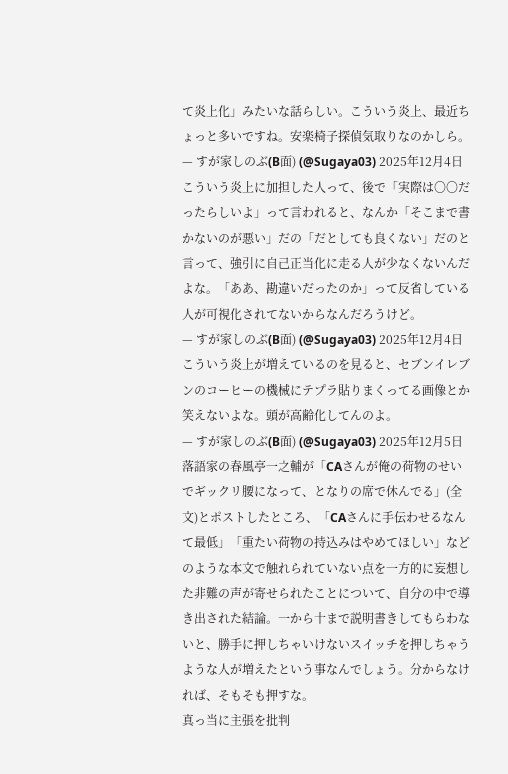て炎上化」みたいな話らしい。こういう炎上、最近ちょっと多いですね。安楽椅子探偵気取りなのかしら。
— すが家しのぶ(B面) (@Sugaya03) 2025年12月4日
こういう炎上に加担した人って、後で「実際は〇〇だったらしいよ」って言われると、なんか「そこまで書かないのが悪い」だの「だとしても良くない」だのと言って、強引に自己正当化に走る人が少なくないんだよな。「ああ、勘違いだったのか」って反省している人が可視化されてないからなんだろうけど。
— すが家しのぶ(B面) (@Sugaya03) 2025年12月4日
こういう炎上が増えているのを見ると、セブンイレブンのコーヒーの機械にテプラ貼りまくってる画像とか笑えないよな。頭が高齢化してんのよ。
— すが家しのぶ(B面) (@Sugaya03) 2025年12月5日
落語家の春風亭一之輔が「CAさんが俺の荷物のせいでギックリ腰になって、となりの席で休んでる」(全文)とポストしたところ、「CAさんに手伝わせるなんて最低」「重たい荷物の持込みはやめてほしい」などのような本文で触れられていない点を一方的に妄想した非難の声が寄せられたことについて、自分の中で導き出された結論。一から十まで説明書きしてもらわないと、勝手に押しちゃいけないスイッチを押しちゃうような人が増えたという事なんでしょう。分からなければ、そもそも押すな。
真っ当に主張を批判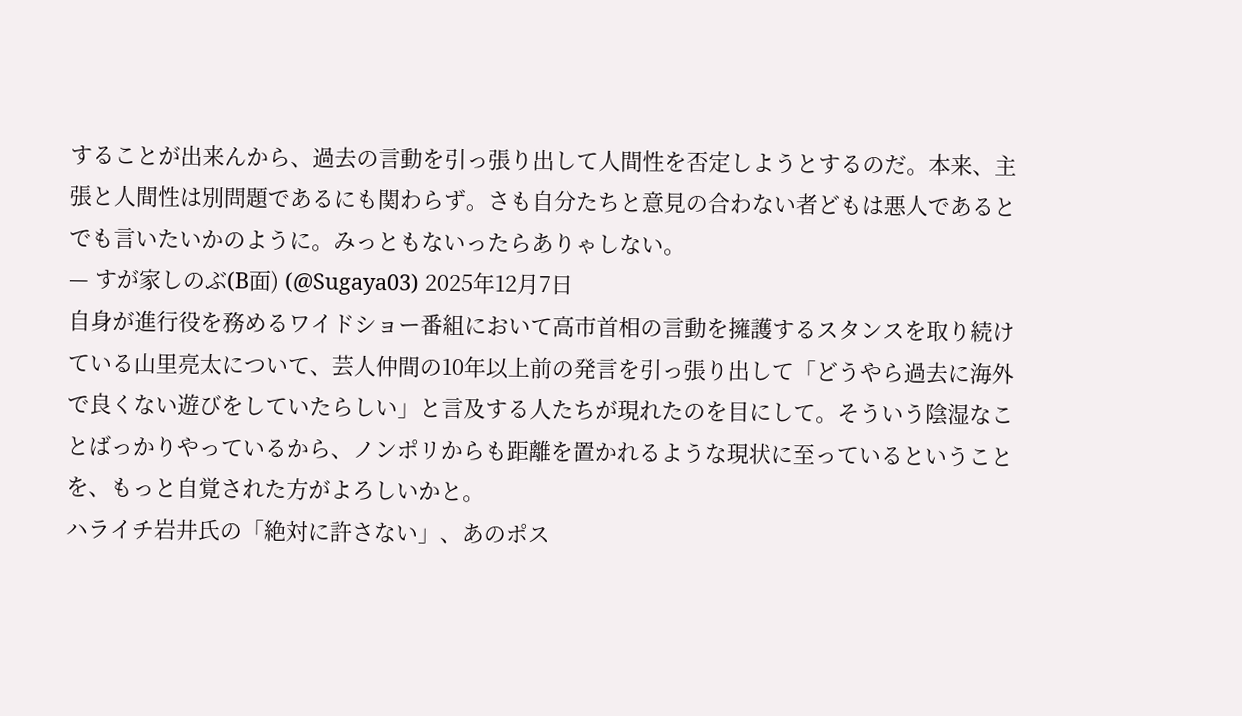することが出来んから、過去の言動を引っ張り出して人間性を否定しようとするのだ。本来、主張と人間性は別問題であるにも関わらず。さも自分たちと意見の合わない者どもは悪人であるとでも言いたいかのように。みっともないったらありゃしない。
— すが家しのぶ(B面) (@Sugaya03) 2025年12月7日
自身が進行役を務めるワイドショー番組において高市首相の言動を擁護するスタンスを取り続けている山里亮太について、芸人仲間の10年以上前の発言を引っ張り出して「どうやら過去に海外で良くない遊びをしていたらしい」と言及する人たちが現れたのを目にして。そういう陰湿なことばっかりやっているから、ノンポリからも距離を置かれるような現状に至っているということを、もっと自覚された方がよろしいかと。
ハライチ岩井氏の「絶対に許さない」、あのポス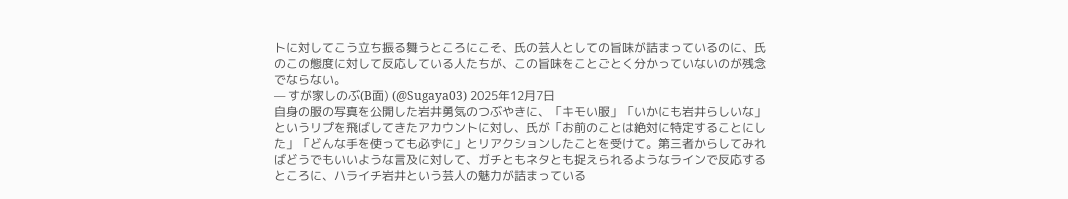トに対してこう立ち振る舞うところにこそ、氏の芸人としての旨味が詰まっているのに、氏のこの態度に対して反応している人たちが、この旨味をことごとく分かっていないのが残念でならない。
— すが家しのぶ(B面) (@Sugaya03) 2025年12月7日
自身の服の写真を公開した岩井勇気のつぶやきに、「キモい服」「いかにも岩井らしいな」というリプを飛ばしてきたアカウントに対し、氏が「お前のことは絶対に特定することにした」「どんな手を使っても必ずに」とリアクションしたことを受けて。第三者からしてみればどうでもいいような言及に対して、ガチともネタとも捉えられるようなラインで反応するところに、ハライチ岩井という芸人の魅力が詰まっている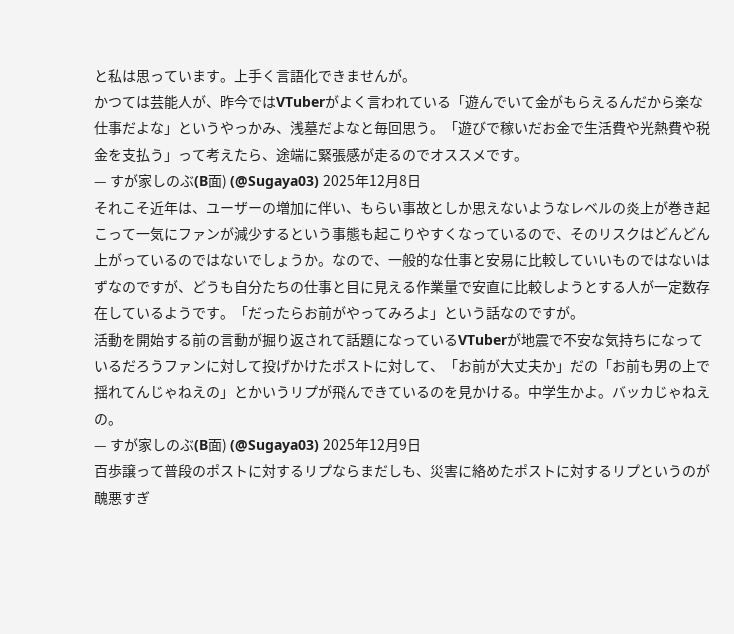と私は思っています。上手く言語化できませんが。
かつては芸能人が、昨今ではVTuberがよく言われている「遊んでいて金がもらえるんだから楽な仕事だよな」というやっかみ、浅墓だよなと毎回思う。「遊びで稼いだお金で生活費や光熱費や税金を支払う」って考えたら、途端に緊張感が走るのでオススメです。
— すが家しのぶ(B面) (@Sugaya03) 2025年12月8日
それこそ近年は、ユーザーの増加に伴い、もらい事故としか思えないようなレベルの炎上が巻き起こって一気にファンが減少するという事態も起こりやすくなっているので、そのリスクはどんどん上がっているのではないでしょうか。なので、一般的な仕事と安易に比較していいものではないはずなのですが、どうも自分たちの仕事と目に見える作業量で安直に比較しようとする人が一定数存在しているようです。「だったらお前がやってみろよ」という話なのですが。
活動を開始する前の言動が掘り返されて話題になっているVTuberが地震で不安な気持ちになっているだろうファンに対して投げかけたポストに対して、「お前が大丈夫か」だの「お前も男の上で揺れてんじゃねえの」とかいうリプが飛んできているのを見かける。中学生かよ。バッカじゃねえの。
— すが家しのぶ(B面) (@Sugaya03) 2025年12月9日
百歩譲って普段のポストに対するリプならまだしも、災害に絡めたポストに対するリプというのが醜悪すぎ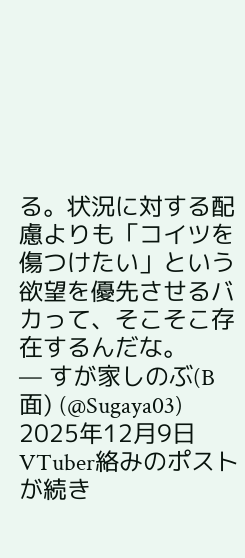る。状況に対する配慮よりも「コイツを傷つけたい」という欲望を優先させるバカって、そこそこ存在するんだな。
— すが家しのぶ(B面) (@Sugaya03) 2025年12月9日
VTuber絡みのポストが続き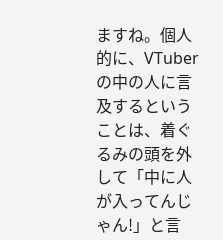ますね。個人的に、VTuberの中の人に言及するということは、着ぐるみの頭を外して「中に人が入ってんじゃん!」と言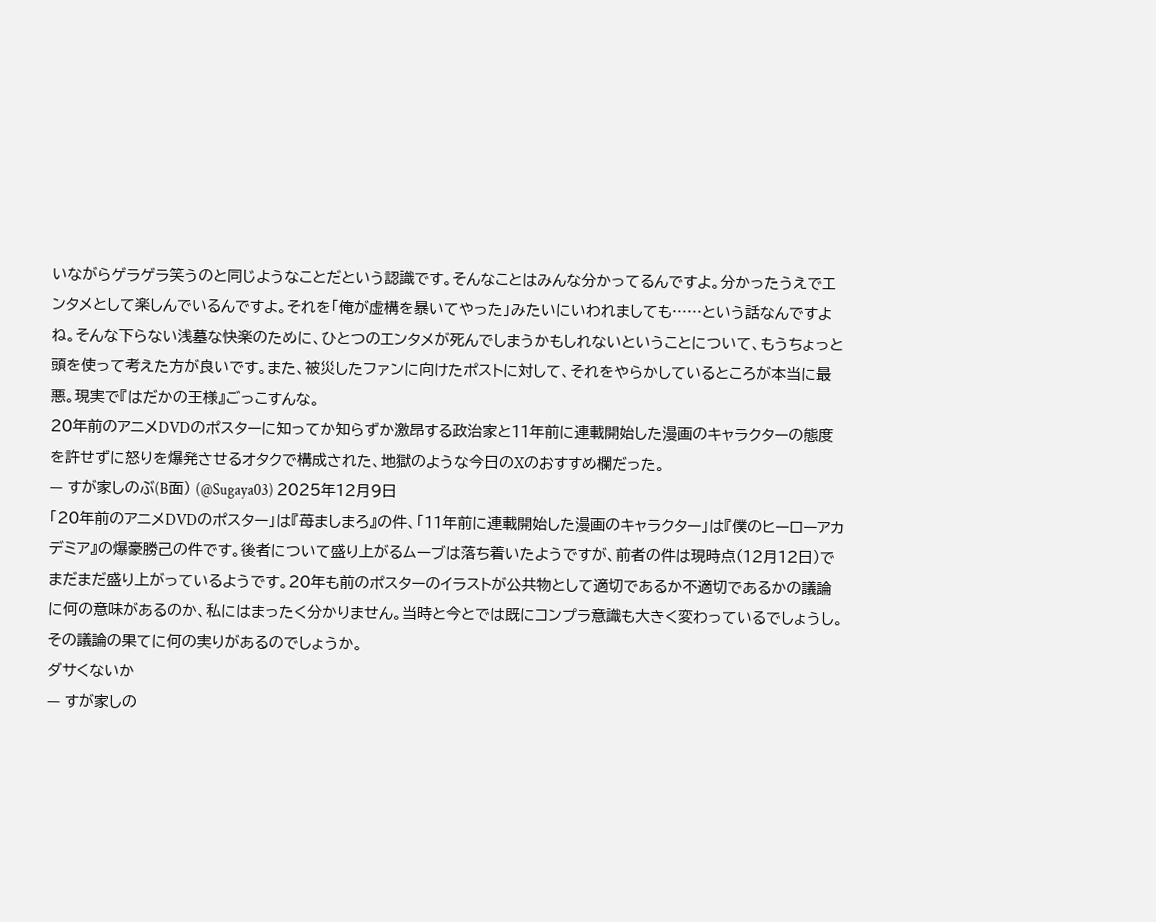いながらゲラゲラ笑うのと同じようなことだという認識です。そんなことはみんな分かってるんですよ。分かったうえでエンタメとして楽しんでいるんですよ。それを「俺が虚構を暴いてやった」みたいにいわれましても……という話なんですよね。そんな下らない浅墓な快楽のために、ひとつのエンタメが死んでしまうかもしれないということについて、もうちょっと頭を使って考えた方が良いです。また、被災したファンに向けたポストに対して、それをやらかしているところが本当に最悪。現実で『はだかの王様』ごっこすんな。
20年前のアニメDVDのポスターに知ってか知らずか激昂する政治家と11年前に連載開始した漫画のキャラクターの態度を許せずに怒りを爆発させるオタクで構成された、地獄のような今日のXのおすすめ欄だった。
— すが家しのぶ(B面) (@Sugaya03) 2025年12月9日
「20年前のアニメDVDのポスター」は『苺ましまろ』の件、「11年前に連載開始した漫画のキャラクター」は『僕のヒーローアカデミア』の爆豪勝己の件です。後者について盛り上がるムーブは落ち着いたようですが、前者の件は現時点(12月12日)でまだまだ盛り上がっているようです。20年も前のポスターのイラストが公共物として適切であるか不適切であるかの議論に何の意味があるのか、私にはまったく分かりません。当時と今とでは既にコンプラ意識も大きく変わっているでしょうし。その議論の果てに何の実りがあるのでしょうか。
ダサくないか
— すが家しの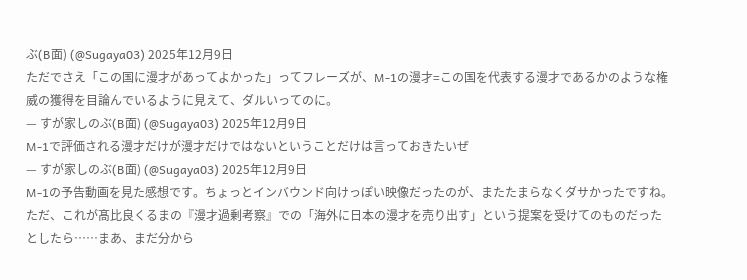ぶ(B面) (@Sugaya03) 2025年12月9日
ただでさえ「この国に漫才があってよかった」ってフレーズが、M-1の漫才=この国を代表する漫才であるかのような権威の獲得を目論んでいるように見えて、ダルいってのに。
— すが家しのぶ(B面) (@Sugaya03) 2025年12月9日
M-1で評価される漫才だけが漫才だけではないということだけは言っておきたいぜ
— すが家しのぶ(B面) (@Sugaya03) 2025年12月9日
M-1の予告動画を見た感想です。ちょっとインバウンド向けっぽい映像だったのが、またたまらなくダサかったですね。ただ、これが髙比良くるまの『漫才過剰考察』での「海外に日本の漫才を売り出す」という提案を受けてのものだったとしたら……まあ、まだ分から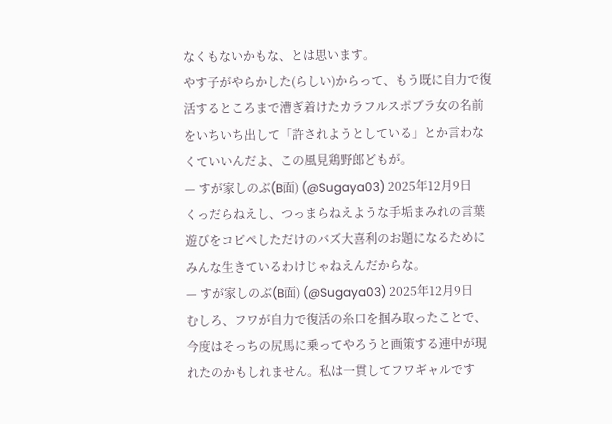なくもないかもな、とは思います。
やす子がやらかした(らしい)からって、もう既に自力で復活するところまで漕ぎ着けたカラフルスポブラ女の名前をいちいち出して「許されようとしている」とか言わなくていいんだよ、この風見鶏野郎どもが。
— すが家しのぶ(B面) (@Sugaya03) 2025年12月9日
くっだらねえし、つっまらねえような手垢まみれの言葉遊びをコピペしただけのバズ大喜利のお題になるためにみんな生きているわけじゃねえんだからな。
— すが家しのぶ(B面) (@Sugaya03) 2025年12月9日
むしろ、フワが自力で復活の糸口を掴み取ったことで、今度はそっちの尻馬に乗ってやろうと画策する連中が現れたのかもしれません。私は一貫してフワギャルです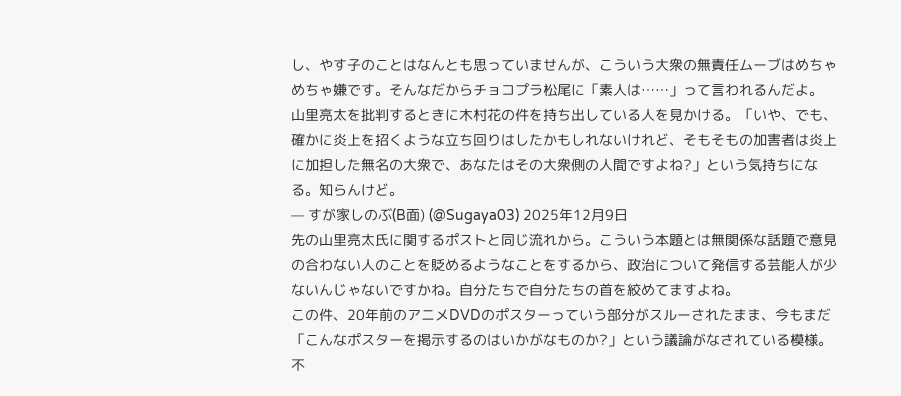し、やす子のことはなんとも思っていませんが、こういう大衆の無責任ムーブはめちゃめちゃ嫌です。そんなだからチョコプラ松尾に「素人は……」って言われるんだよ。
山里亮太を批判するときに木村花の件を持ち出している人を見かける。「いや、でも、確かに炎上を招くような立ち回りはしたかもしれないけれど、そもそもの加害者は炎上に加担した無名の大衆で、あなたはその大衆側の人間ですよね?」という気持ちになる。知らんけど。
— すが家しのぶ(B面) (@Sugaya03) 2025年12月9日
先の山里亮太氏に関するポストと同じ流れから。こういう本題とは無関係な話題で意見の合わない人のことを貶めるようなことをするから、政治について発信する芸能人が少ないんじゃないですかね。自分たちで自分たちの首を絞めてますよね。
この件、20年前のアニメDVDのポスターっていう部分がスルーされたまま、今もまだ「こんなポスターを掲示するのはいかがなものか?」という議論がなされている模様。不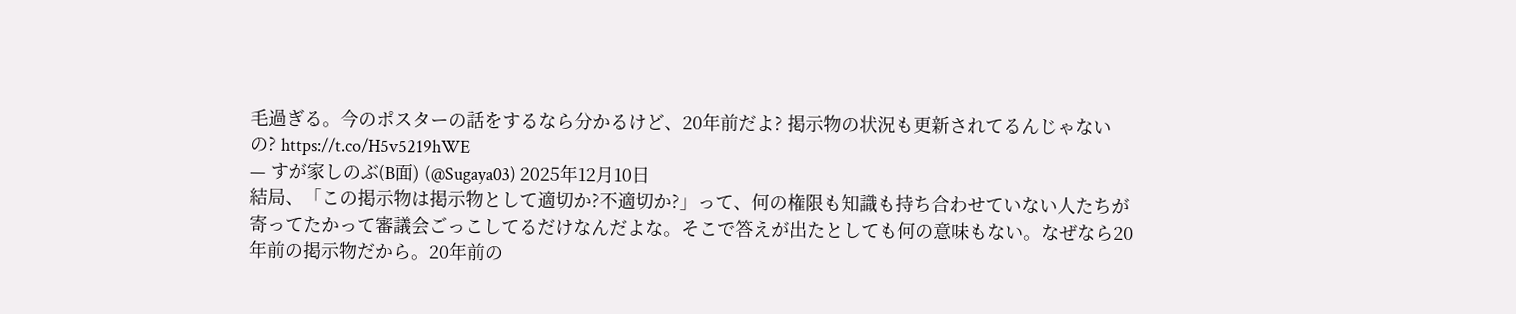毛過ぎる。今のポスターの話をするなら分かるけど、20年前だよ? 掲示物の状況も更新されてるんじゃないの? https://t.co/H5v5219hWE
— すが家しのぶ(B面) (@Sugaya03) 2025年12月10日
結局、「この掲示物は掲示物として適切か?不適切か?」って、何の権限も知識も持ち合わせていない人たちが寄ってたかって審議会ごっこしてるだけなんだよな。そこで答えが出たとしても何の意味もない。なぜなら20年前の掲示物だから。20年前の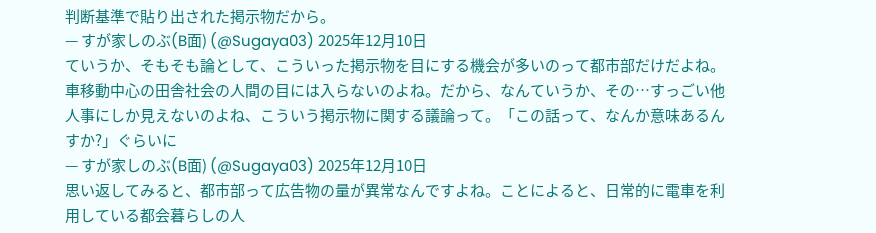判断基準で貼り出された掲示物だから。
— すが家しのぶ(B面) (@Sugaya03) 2025年12月10日
ていうか、そもそも論として、こういった掲示物を目にする機会が多いのって都市部だけだよね。車移動中心の田舎社会の人間の目には入らないのよね。だから、なんていうか、その…すっごい他人事にしか見えないのよね、こういう掲示物に関する議論って。「この話って、なんか意味あるんすか?」ぐらいに
— すが家しのぶ(B面) (@Sugaya03) 2025年12月10日
思い返してみると、都市部って広告物の量が異常なんですよね。ことによると、日常的に電車を利用している都会暮らしの人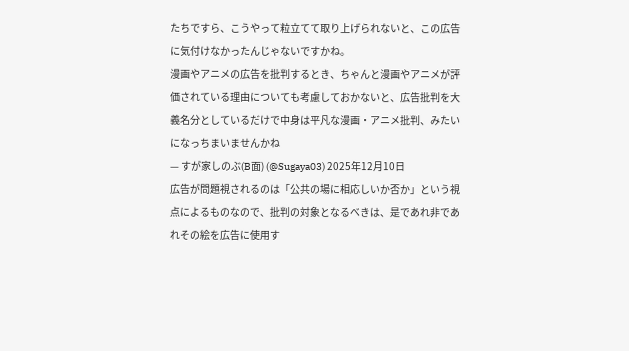たちですら、こうやって粒立てて取り上げられないと、この広告に気付けなかったんじゃないですかね。
漫画やアニメの広告を批判するとき、ちゃんと漫画やアニメが評価されている理由についても考慮しておかないと、広告批判を大義名分としているだけで中身は平凡な漫画・アニメ批判、みたいになっちまいませんかね
— すが家しのぶ(B面) (@Sugaya03) 2025年12月10日
広告が問題視されるのは「公共の場に相応しいか否か」という視点によるものなので、批判の対象となるべきは、是であれ非であれその絵を広告に使用す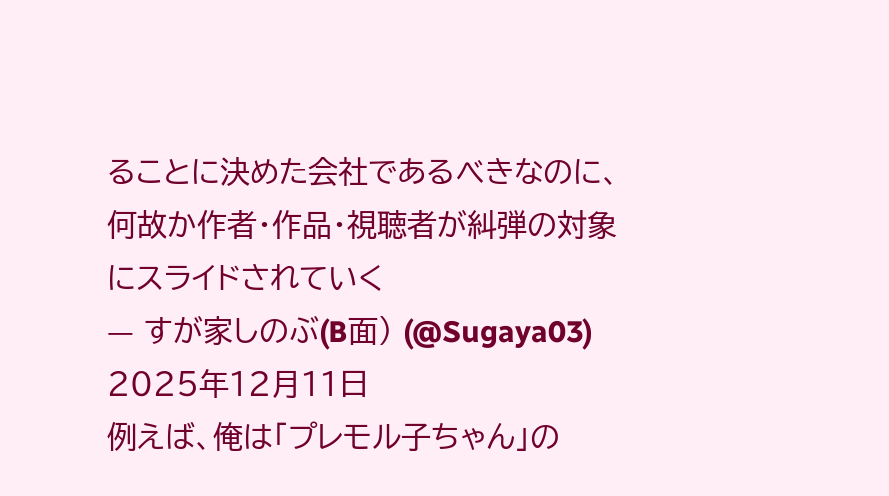ることに決めた会社であるべきなのに、何故か作者・作品・視聴者が糾弾の対象にスライドされていく
— すが家しのぶ(B面) (@Sugaya03) 2025年12月11日
例えば、俺は「プレモル子ちゃん」の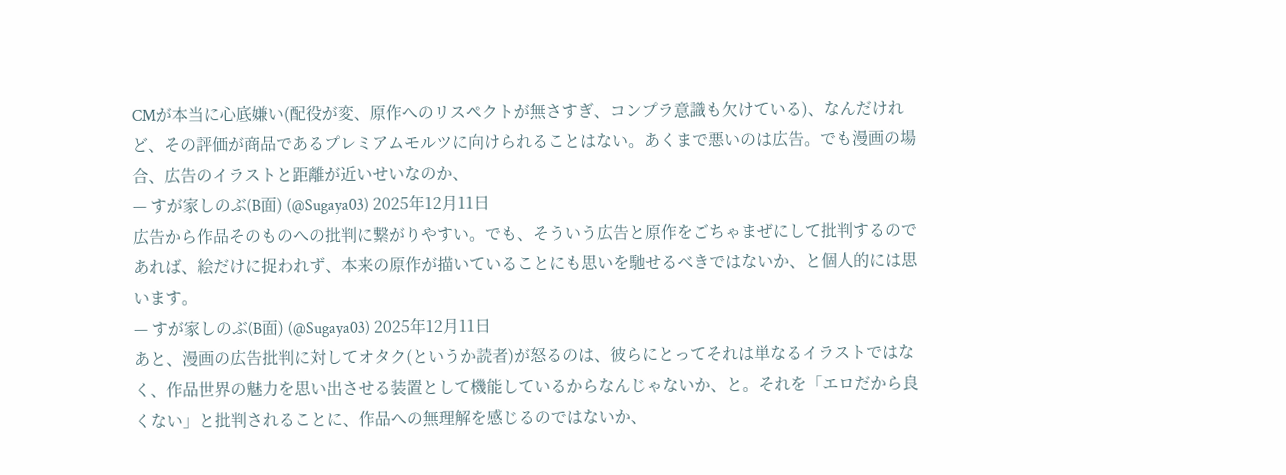CMが本当に心底嫌い(配役が変、原作へのリスペクトが無さすぎ、コンプラ意識も欠けている)、なんだけれど、その評価が商品であるプレミアムモルツに向けられることはない。あくまで悪いのは広告。でも漫画の場合、広告のイラストと距離が近いせいなのか、
— すが家しのぶ(B面) (@Sugaya03) 2025年12月11日
広告から作品そのものへの批判に繋がりやすい。でも、そういう広告と原作をごちゃまぜにして批判するのであれば、絵だけに捉われず、本来の原作が描いていることにも思いを馳せるべきではないか、と個人的には思います。
— すが家しのぶ(B面) (@Sugaya03) 2025年12月11日
あと、漫画の広告批判に対してオタク(というか読者)が怒るのは、彼らにとってそれは単なるイラストではなく、作品世界の魅力を思い出させる装置として機能しているからなんじゃないか、と。それを「エロだから良くない」と批判されることに、作品への無理解を感じるのではないか、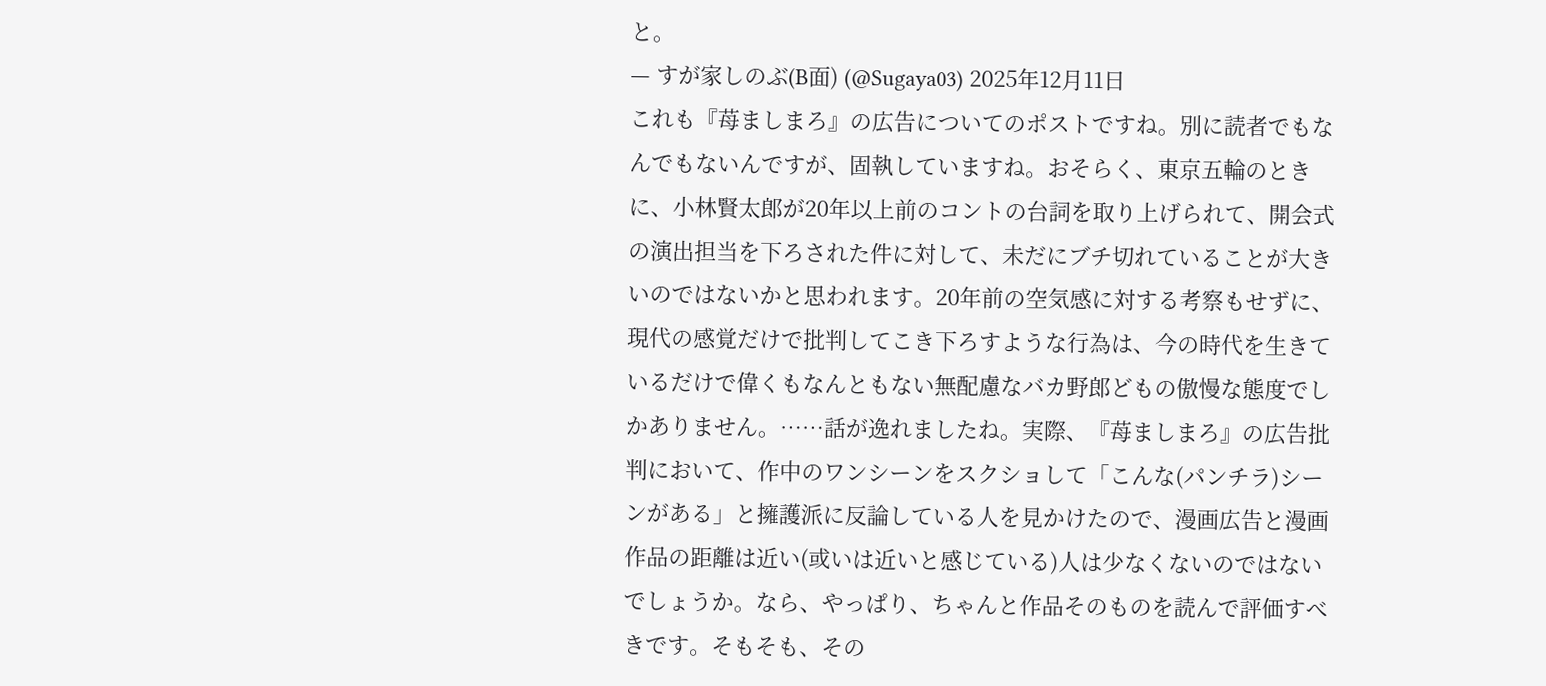と。
— すが家しのぶ(B面) (@Sugaya03) 2025年12月11日
これも『苺ましまろ』の広告についてのポストですね。別に読者でもなんでもないんですが、固執していますね。おそらく、東京五輪のときに、小林賢太郎が20年以上前のコントの台詞を取り上げられて、開会式の演出担当を下ろされた件に対して、未だにブチ切れていることが大きいのではないかと思われます。20年前の空気感に対する考察もせずに、現代の感覚だけで批判してこき下ろすような行為は、今の時代を生きているだけで偉くもなんともない無配慮なバカ野郎どもの傲慢な態度でしかありません。……話が逸れましたね。実際、『苺ましまろ』の広告批判において、作中のワンシーンをスクショして「こんな(パンチラ)シーンがある」と擁護派に反論している人を見かけたので、漫画広告と漫画作品の距離は近い(或いは近いと感じている)人は少なくないのではないでしょうか。なら、やっぱり、ちゃんと作品そのものを読んで評価すべきです。そもそも、その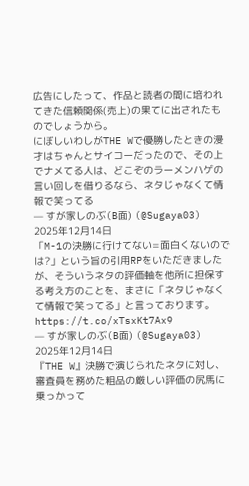広告にしたって、作品と読者の間に培われてきた信頼関係(売上)の果てに出されたものでしょうから。
にぼしいわしがTHE Wで優勝したときの漫才はちゃんとサイコーだったので、その上でナメてる人は、どこぞのラーメンハゲの言い回しを借りるなら、ネタじゃなくて情報で笑ってる
— すが家しのぶ(B面) (@Sugaya03) 2025年12月14日
「M-1の決勝に行けてない=面白くないのでは?」という旨の引用RPをいただきましたが、そういうネタの評価軸を他所に担保する考え方のことを、まさに「ネタじゃなくて情報で笑ってる」と言っております。 https://t.co/xTsxKt7Ax9
— すが家しのぶ(B面) (@Sugaya03) 2025年12月14日
『THE W』決勝で演じられたネタに対し、審査員を務めた粗品の厳しい評価の尻馬に乗っかって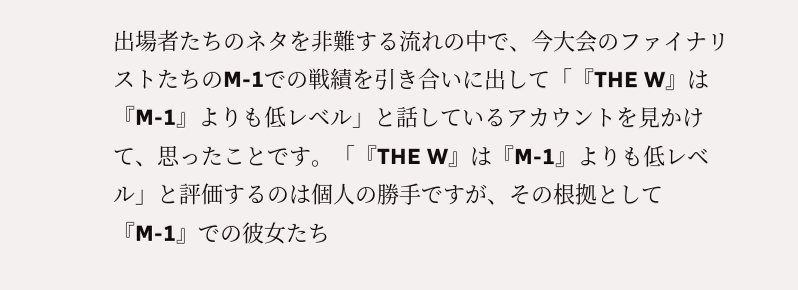出場者たちのネタを非難する流れの中で、今大会のファイナリストたちのM-1での戦績を引き合いに出して「『THE W』は『M-1』よりも低レベル」と話しているアカウントを見かけて、思ったことです。「『THE W』は『M-1』よりも低レベル」と評価するのは個人の勝手ですが、その根拠として『M-1』での彼女たち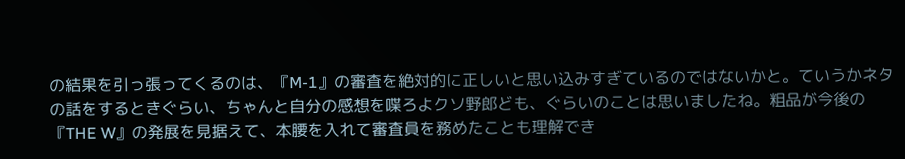の結果を引っ張ってくるのは、『M-1』の審査を絶対的に正しいと思い込みすぎているのではないかと。ていうかネタの話をするときぐらい、ちゃんと自分の感想を喋ろよクソ野郎ども、ぐらいのことは思いましたね。粗品が今後の『THE W』の発展を見据えて、本腰を入れて審査員を務めたことも理解でき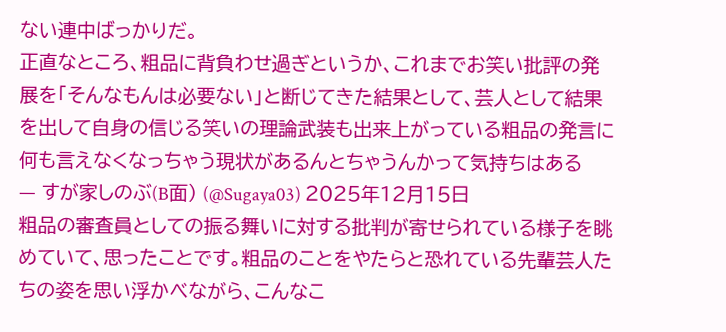ない連中ばっかりだ。
正直なところ、粗品に背負わせ過ぎというか、これまでお笑い批評の発展を「そんなもんは必要ない」と断じてきた結果として、芸人として結果を出して自身の信じる笑いの理論武装も出来上がっている粗品の発言に何も言えなくなっちゃう現状があるんとちゃうんかって気持ちはある
— すが家しのぶ(B面) (@Sugaya03) 2025年12月15日
粗品の審査員としての振る舞いに対する批判が寄せられている様子を眺めていて、思ったことです。粗品のことをやたらと恐れている先輩芸人たちの姿を思い浮かべながら、こんなこ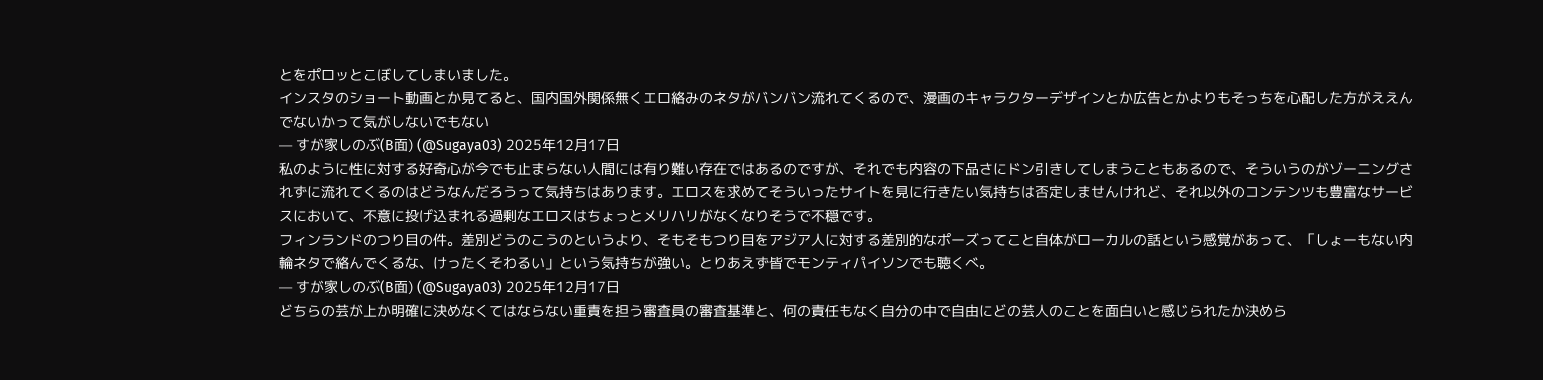とをポロッとこぼしてしまいました。
インスタのショート動画とか見てると、国内国外関係無くエロ絡みのネタがバンバン流れてくるので、漫画のキャラクターデザインとか広告とかよりもそっちを心配した方がええんでないかって気がしないでもない
— すが家しのぶ(B面) (@Sugaya03) 2025年12月17日
私のように性に対する好奇心が今でも止まらない人間には有り難い存在ではあるのですが、それでも内容の下品さにドン引きしてしまうこともあるので、そういうのがゾーニングされずに流れてくるのはどうなんだろうって気持ちはあります。エロスを求めてそういったサイトを見に行きたい気持ちは否定しませんけれど、それ以外のコンテンツも豊富なサービスにおいて、不意に投げ込まれる過剰なエロスはちょっとメリハリがなくなりそうで不穏です。
フィンランドのつり目の件。差別どうのこうのというより、そもそもつり目をアジア人に対する差別的なポーズってこと自体がローカルの話という感覚があって、「しょーもない内輪ネタで絡んでくるな、けったくそわるい」という気持ちが強い。とりあえず皆でモンティパイソンでも聴くべ。
— すが家しのぶ(B面) (@Sugaya03) 2025年12月17日
どちらの芸が上か明確に決めなくてはならない重責を担う審査員の審査基準と、何の責任もなく自分の中で自由にどの芸人のことを面白いと感じられたか決めら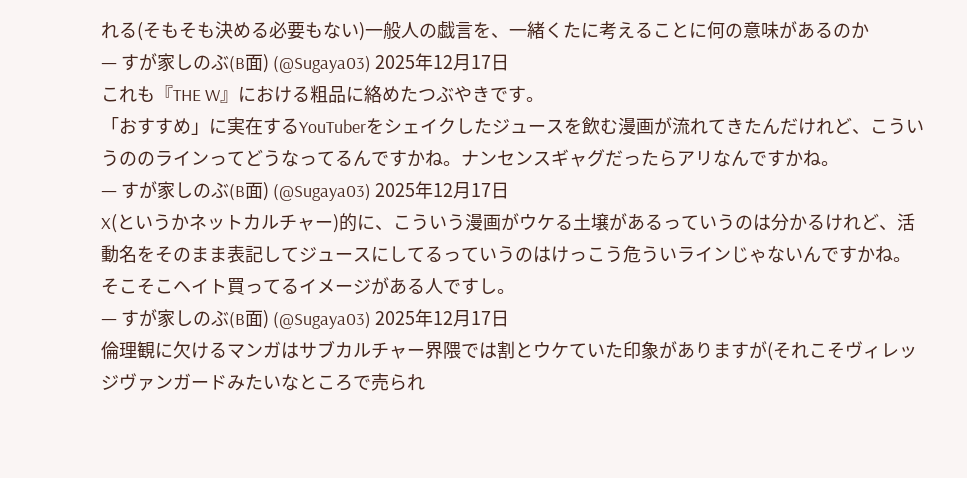れる(そもそも決める必要もない)一般人の戯言を、一緒くたに考えることに何の意味があるのか
— すが家しのぶ(B面) (@Sugaya03) 2025年12月17日
これも『THE W』における粗品に絡めたつぶやきです。
「おすすめ」に実在するYouTuberをシェイクしたジュースを飲む漫画が流れてきたんだけれど、こういうののラインってどうなってるんですかね。ナンセンスギャグだったらアリなんですかね。
— すが家しのぶ(B面) (@Sugaya03) 2025年12月17日
X(というかネットカルチャー)的に、こういう漫画がウケる土壌があるっていうのは分かるけれど、活動名をそのまま表記してジュースにしてるっていうのはけっこう危ういラインじゃないんですかね。そこそこヘイト買ってるイメージがある人ですし。
— すが家しのぶ(B面) (@Sugaya03) 2025年12月17日
倫理観に欠けるマンガはサブカルチャー界隈では割とウケていた印象がありますが(それこそヴィレッジヴァンガードみたいなところで売られ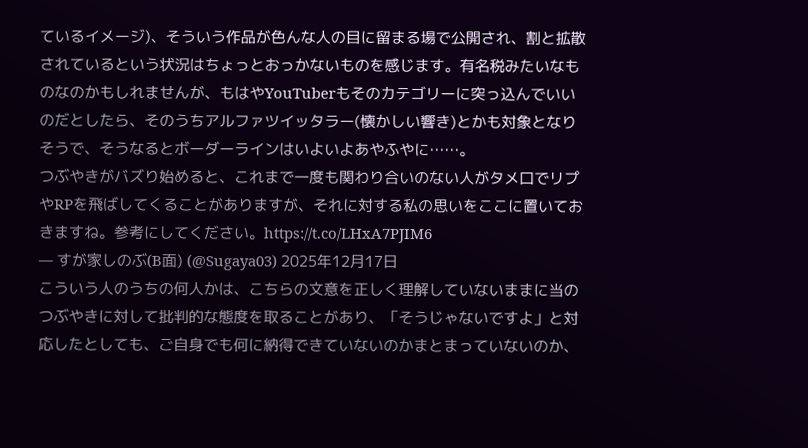ているイメージ)、そういう作品が色んな人の目に留まる場で公開され、割と拡散されているという状況はちょっとおっかないものを感じます。有名税みたいなものなのかもしれませんが、もはやYouTuberもそのカテゴリーに突っ込んでいいのだとしたら、そのうちアルファツイッタラー(懐かしい響き)とかも対象となりそうで、そうなるとボーダーラインはいよいよあやふやに……。
つぶやきがバズり始めると、これまで一度も関わり合いのない人がタメ口でリプやRPを飛ばしてくることがありますが、それに対する私の思いをここに置いておきますね。参考にしてください。https://t.co/LHxA7PJIM6
— すが家しのぶ(B面) (@Sugaya03) 2025年12月17日
こういう人のうちの何人かは、こちらの文意を正しく理解していないままに当のつぶやきに対して批判的な態度を取ることがあり、「そうじゃないですよ」と対応したとしても、ご自身でも何に納得できていないのかまとまっていないのか、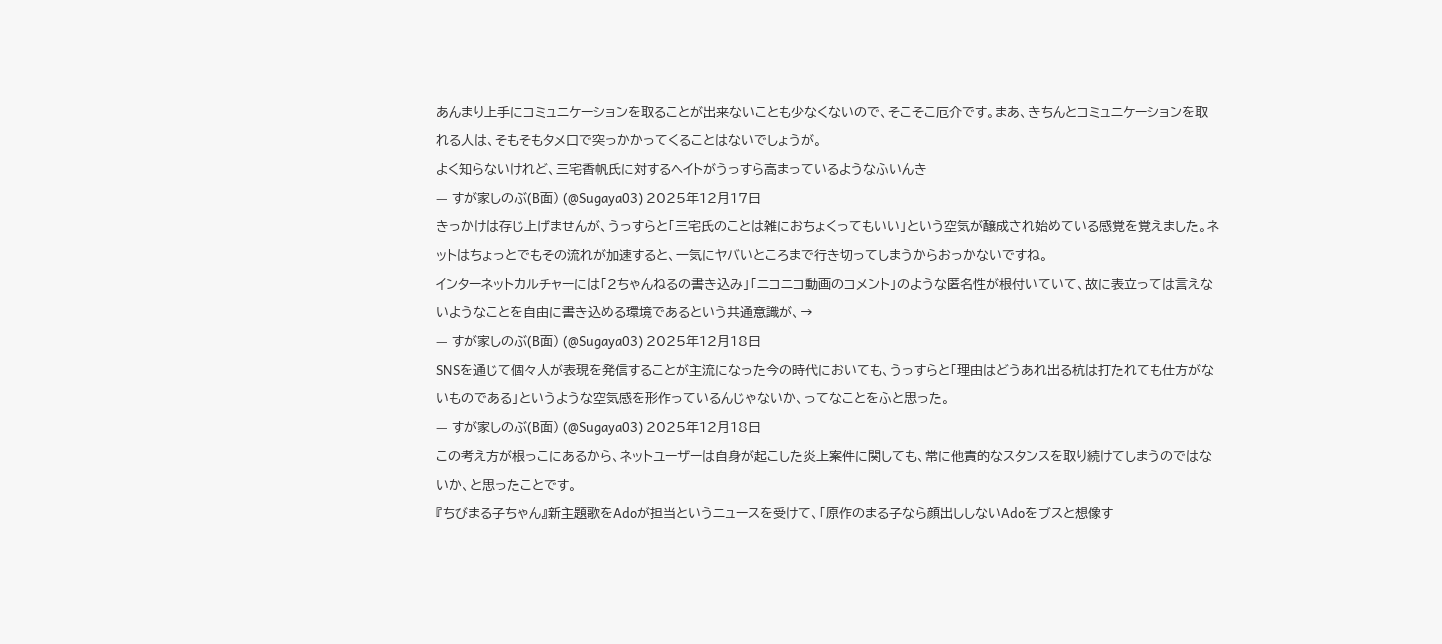あんまり上手にコミュニケーションを取ることが出来ないことも少なくないので、そこそこ厄介です。まあ、きちんとコミュニケーションを取れる人は、そもそもタメ口で突っかかってくることはないでしょうが。
よく知らないけれど、三宅香帆氏に対するヘイトがうっすら高まっているようなふいんき
— すが家しのぶ(B面) (@Sugaya03) 2025年12月17日
きっかけは存じ上げませんが、うっすらと「三宅氏のことは雑におちょくってもいい」という空気が醸成され始めている感覚を覚えました。ネットはちょっとでもその流れが加速すると、一気にヤバいところまで行き切ってしまうからおっかないですね。
インターネットカルチャーには「2ちゃんねるの書き込み」「ニコニコ動画のコメント」のような匿名性が根付いていて、故に表立っては言えないようなことを自由に書き込める環境であるという共通意識が、→
— すが家しのぶ(B面) (@Sugaya03) 2025年12月18日
SNSを通じて個々人が表現を発信することが主流になった今の時代においても、うっすらと「理由はどうあれ出る杭は打たれても仕方がないものである」というような空気感を形作っているんじゃないか、ってなことをふと思った。
— すが家しのぶ(B面) (@Sugaya03) 2025年12月18日
この考え方が根っこにあるから、ネットユーザーは自身が起こした炎上案件に関しても、常に他責的なスタンスを取り続けてしまうのではないか、と思ったことです。
『ちびまる子ちゃん』新主題歌をAdoが担当というニュースを受けて、「原作のまる子なら顔出ししないAdoをブスと想像す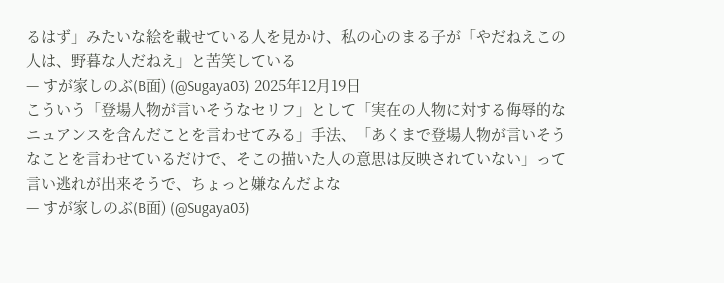るはず」みたいな絵を載せている人を見かけ、私の心のまる子が「やだねえこの人は、野暮な人だねえ」と苦笑している
— すが家しのぶ(B面) (@Sugaya03) 2025年12月19日
こういう「登場人物が言いそうなセリフ」として「実在の人物に対する侮辱的なニュアンスを含んだことを言わせてみる」手法、「あくまで登場人物が言いそうなことを言わせているだけで、そこの描いた人の意思は反映されていない」って言い逃れが出来そうで、ちょっと嫌なんだよな
— すが家しのぶ(B面) (@Sugaya03)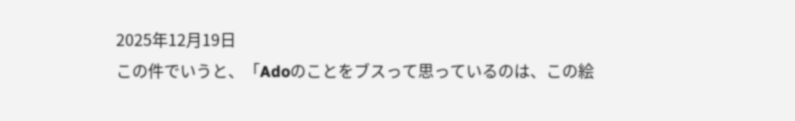2025年12月19日
この件でいうと、「Adoのことをブスって思っているのは、この絵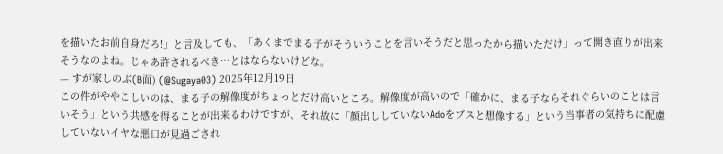を描いたお前自身だろ!」と言及しても、「あくまでまる子がそういうことを言いそうだと思ったから描いただけ」って開き直りが出来そうなのよね。じゃあ許されるべき…とはならないけどな。
— すが家しのぶ(B面) (@Sugaya03) 2025年12月19日
この件がややこしいのは、まる子の解像度がちょっとだけ高いところ。解像度が高いので「確かに、まる子ならそれぐらいのことは言いそう」という共感を得ることが出来るわけですが、それ故に「顔出ししていないAdoをブスと想像する」という当事者の気持ちに配慮していないイヤな悪口が見過ごされ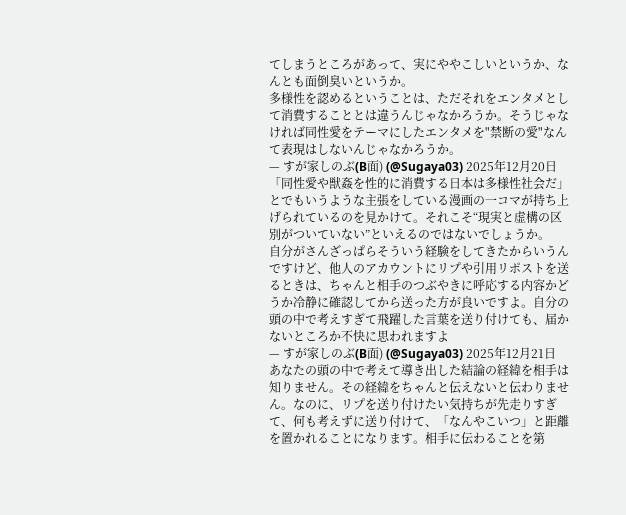てしまうところがあって、実にややこしいというか、なんとも面倒臭いというか。
多様性を認めるということは、ただそれをエンタメとして消費することとは違うんじゃなかろうか。そうじゃなければ同性愛をテーマにしたエンタメを"禁断の愛"なんて表現はしないんじゃなかろうか。
— すが家しのぶ(B面) (@Sugaya03) 2025年12月20日
「同性愛や獣姦を性的に消費する日本は多様性社会だ」とでもいうような主張をしている漫画の一コマが持ち上げられているのを見かけて。それこそ“現実と虚構の区別がついていない”といえるのではないでしょうか。
自分がさんざっぱらそういう経験をしてきたからいうんですけど、他人のアカウントにリプや引用リポストを送るときは、ちゃんと相手のつぶやきに呼応する内容かどうか冷静に確認してから送った方が良いですよ。自分の頭の中で考えすぎて飛躍した言葉を送り付けても、届かないところか不快に思われますよ
— すが家しのぶ(B面) (@Sugaya03) 2025年12月21日
あなたの頭の中で考えて導き出した結論の経緯を相手は知りません。その経緯をちゃんと伝えないと伝わりません。なのに、リプを送り付けたい気持ちが先走りすぎて、何も考えずに送り付けて、「なんやこいつ」と距離を置かれることになります。相手に伝わることを第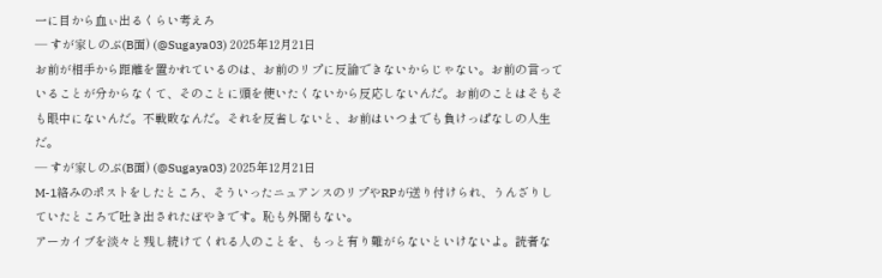一に目から血ぃ出るくらい考えろ
— すが家しのぶ(B面) (@Sugaya03) 2025年12月21日
お前が相手から距離を置かれているのは、お前のリプに反論できないからじゃない。お前の言っていることが分からなくて、そのことに頭を使いたくないから反応しないんだ。お前のことはそもそも眼中にないんだ。不戦敗なんだ。それを反省しないと、お前はいつまでも負けっぱなしの人生だ。
— すが家しのぶ(B面) (@Sugaya03) 2025年12月21日
M-1絡みのポストをしたところ、そういったニュアンスのリプやRPが送り付けられ、うんざりしていたところで吐き出されたぼやきです。恥も外聞もない。
アーカイブを淡々と残し続けてくれる人のことを、もっと有り難がらないといけないよ。読者な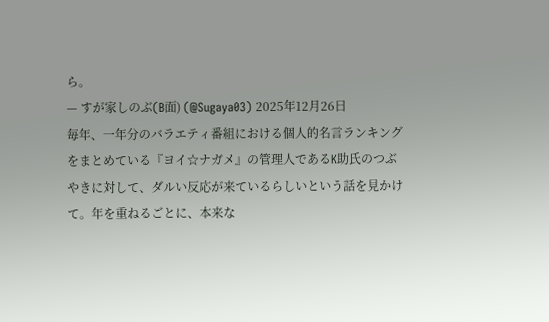ら。
— すが家しのぶ(B面) (@Sugaya03) 2025年12月26日
毎年、一年分のバラエティ番組における個人的名言ランキングをまとめている『ヨイ☆ナガメ』の管理人であるK助氏のつぶやきに対して、ダルい反応が来ているらしいという話を見かけて。年を重ねるごとに、本来な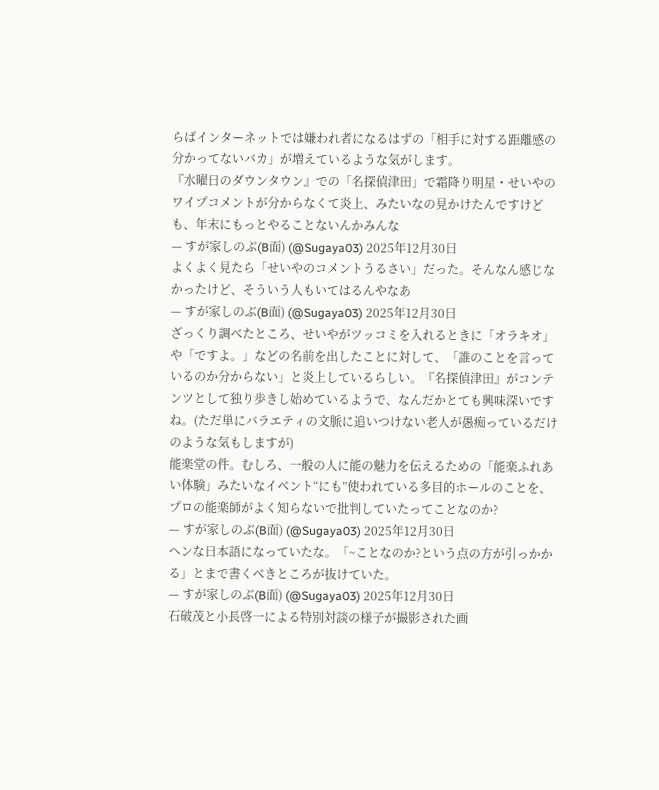らばインターネットでは嫌われ者になるはずの「相手に対する距離感の分かってないバカ」が増えているような気がします。
『水曜日のダウンタウン』での「名探偵津田」で霜降り明星・せいやのワイプコメントが分からなくて炎上、みたいなの見かけたんですけども、年末にもっとやることないんかみんな
— すが家しのぶ(B面) (@Sugaya03) 2025年12月30日
よくよく見たら「せいやのコメントうるさい」だった。そんなん感じなかったけど、そういう人もいてはるんやなあ
— すが家しのぶ(B面) (@Sugaya03) 2025年12月30日
ざっくり調べたところ、せいやがツッコミを入れるときに「オラキオ」や「ですよ。」などの名前を出したことに対して、「誰のことを言っているのか分からない」と炎上しているらしい。『名探偵津田』がコンテンツとして独り歩きし始めているようで、なんだかとても興味深いですね。(ただ単にバラエティの文脈に追いつけない老人が愚痴っているだけのような気もしますが)
能楽堂の件。むしろ、一般の人に能の魅力を伝えるための「能楽ふれあい体験」みたいなイベント“にも”使われている多目的ホールのことを、プロの能楽師がよく知らないで批判していたってことなのか?
— すが家しのぶ(B面) (@Sugaya03) 2025年12月30日
ヘンな日本語になっていたな。「~ことなのか?という点の方が引っかかる」とまで書くべきところが抜けていた。
— すが家しのぶ(B面) (@Sugaya03) 2025年12月30日
石破茂と小長啓一による特別対談の様子が撮影された画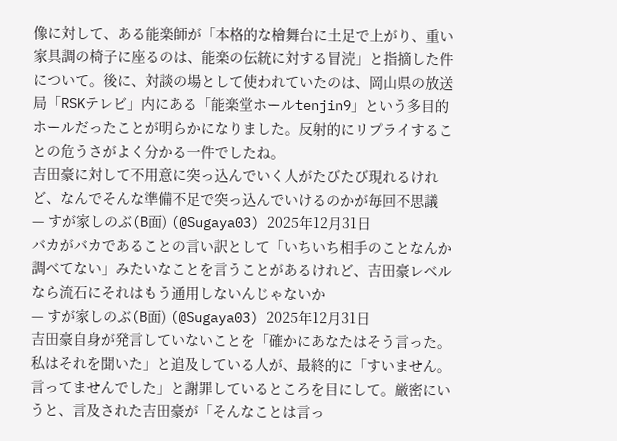像に対して、ある能楽師が「本格的な檜舞台に土足で上がり、重い家具調の椅子に座るのは、能楽の伝統に対する冒涜」と指摘した件について。後に、対談の場として使われていたのは、岡山県の放送局「RSKテレビ」内にある「能楽堂ホールtenjin9」という多目的ホールだったことが明らかになりました。反射的にリプライすることの危うさがよく分かる一件でしたね。
吉田豪に対して不用意に突っ込んでいく人がたびたび現れるけれど、なんでそんな準備不足で突っ込んでいけるのかが毎回不思議
— すが家しのぶ(B面) (@Sugaya03) 2025年12月31日
バカがバカであることの言い訳として「いちいち相手のことなんか調べてない」みたいなことを言うことがあるけれど、吉田豪レベルなら流石にそれはもう通用しないんじゃないか
— すが家しのぶ(B面) (@Sugaya03) 2025年12月31日
吉田豪自身が発言していないことを「確かにあなたはそう言った。私はそれを聞いた」と追及している人が、最終的に「すいません。言ってませんでした」と謝罪しているところを目にして。厳密にいうと、言及された吉田豪が「そんなことは言っ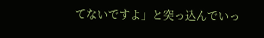てないですよ」と突っ込んでいっ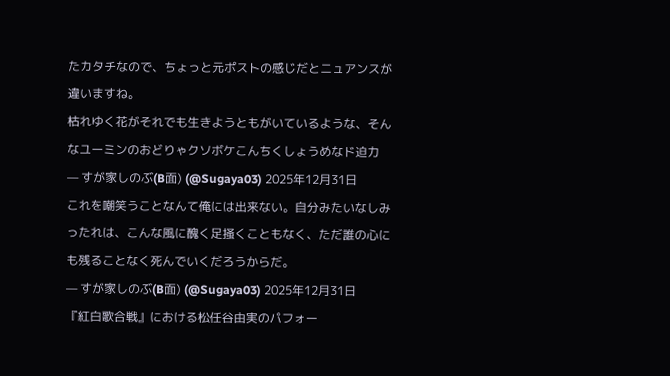たカタチなので、ちょっと元ポストの感じだとニュアンスが違いますね。
枯れゆく花がそれでも生きようともがいているような、そんなユーミンのおどりゃクソボケこんちくしょうめなド迫力
— すが家しのぶ(B面) (@Sugaya03) 2025年12月31日
これを嘲笑うことなんて俺には出来ない。自分みたいなしみったれは、こんな風に醜く足掻くこともなく、ただ誰の心にも残ることなく死んでいくだろうからだ。
— すが家しのぶ(B面) (@Sugaya03) 2025年12月31日
『紅白歌合戦』における松任谷由実のパフォー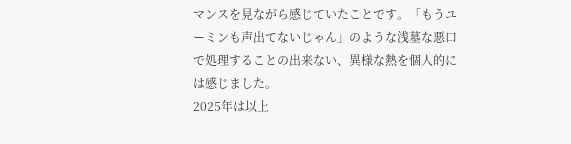マンスを見ながら感じていたことです。「もうユーミンも声出てないじゃん」のような浅墓な悪口で処理することの出来ない、異様な熱を個人的には感じました。
2025年は以上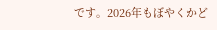です。2026年もぼやくかど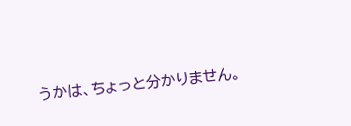うかは、ちょっと分かりません。